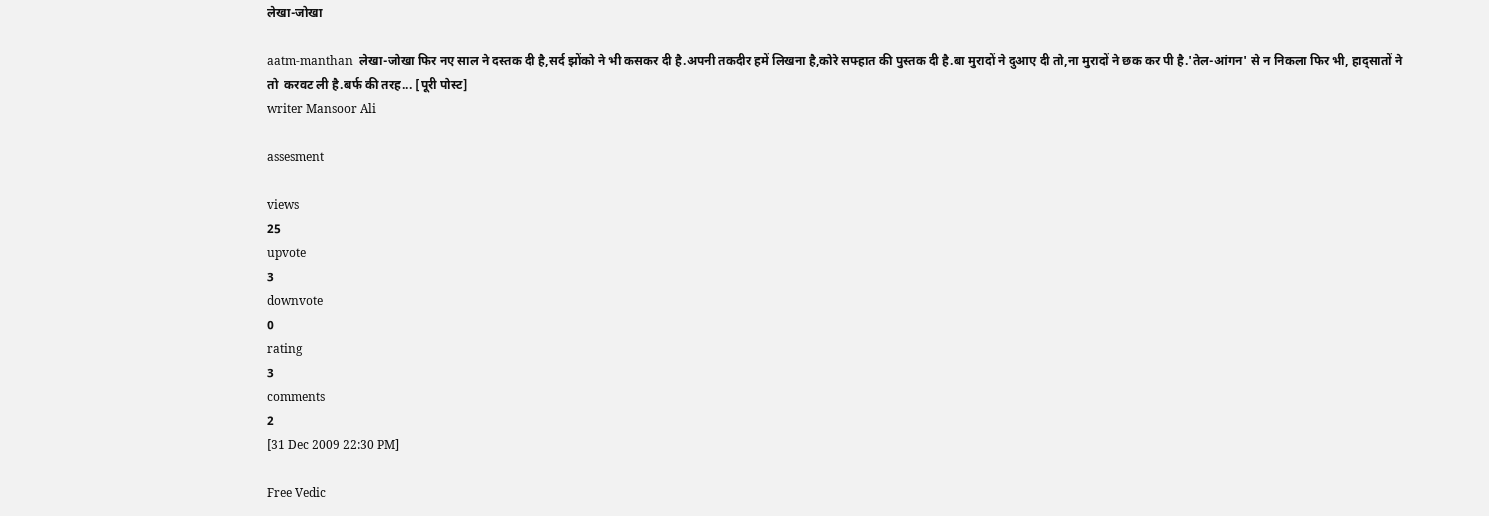लेखा-जोखा

aatm-manthan  लेखा-जोखा फिर नए साल ने दस्तक दी है,सर्द झोंको ने भी कसकर दी है.अपनी तकदीर हमें लिखना है,कोरे सफ्हात की पुस्तक दी है.बा मुरादों ने दुआए दी तो,ना मुरादों ने छक कर पी है.'तेल-आंगन' से न निकला फिर भी, हाद्सातों ने तो  करवट ली है.बर्फ की तरह... [पूरी पोस्ट]
writer Mansoor Ali

assesment

views
25
upvote
3
downvote
0
rating
3
comments
2
[31 Dec 2009 22:30 PM]

Free Vedic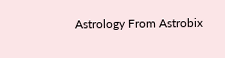Astrology From Astrobix